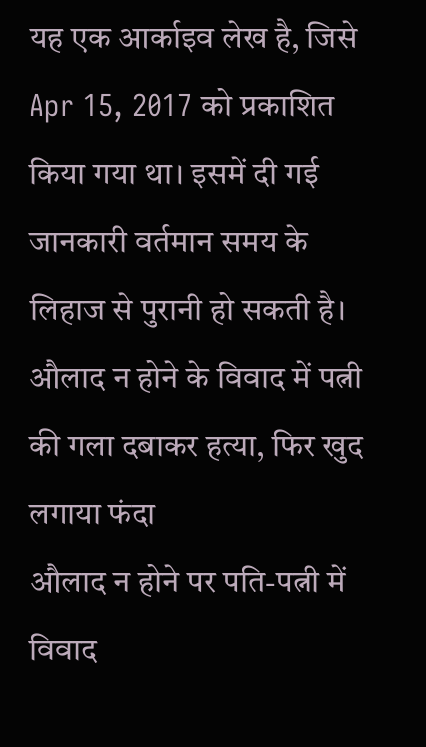यह एक आर्काइव लेख है, जिसे Apr 15, 2017 को प्रकाशित किया गया था। इसमें दी गई जानकारी वर्तमान समय के लिहाज से पुरानी हो सकती है।
औलाद न होने के विवाद में पत्नी की गला दबाकर हत्या, फिर खुद लगाया फंदा
औलाद न होने पर पति-पत्नी में विवाद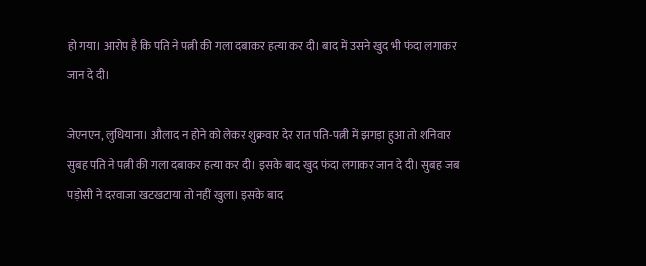हो गया। आरोप है कि पति ने पत्नी की गला दबाकर हत्या कर दी। बाद में उसने खुद भी फंदा लगाकर जान दे दी।

जेएनएन, लुधियाना। औलाद न होने को लेकर शुक्रवार देर रात पति-पत्नी में झगड़ा हुआ तो शनिवार सुबह पति ने पत्नी की गला दबाकर हत्या कर दी। इसके बाद खुद फंदा लगाकर जान दे दी। सुबह जब पड़ोसी ने दरवाजा खटखटाया तो नहीं खुला। इसके बाद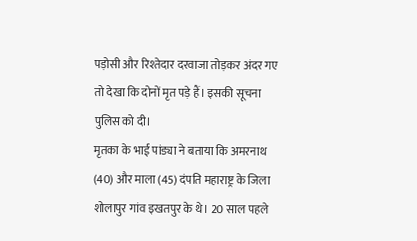पड़ोसी और रिश्तेदार दरवाजा तोड़कर अंदर गए तो देखा कि दोनों मृत पड़े हैं। इसकी सूचना पुलिस को दी।
मृतका के भाई पांड्या ने बताया कि अमरनाथ (40) और माला (45) दंपति महाराष्ट्र के जिला शोलापुर गांव इखतपुर के थे। 20 साल पहले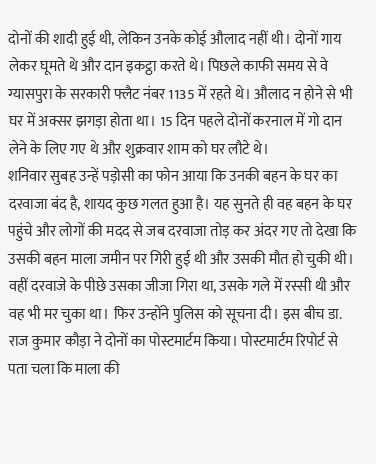दोनों की शादी हुई थी, लेकिन उनके कोई औलाद नहीं थी। दोनों गाय लेकर घूमते थे और दान इकट्ठा करते थे। पिछले काफी समय से वे ग्यासपुरा के सरकारी फ्लैट नंबर 1135 में रहते थे। औलाद न होने से भी घर में अक्सर झगड़ा होता था। 15 दिन पहले दोनों करनाल में गो दान लेने के लिए गए थे और शुक्रवार शाम को घर लौटे थे।
शनिवार सुबह उन्हें पड़ोसी का फोन आया कि उनकी बहन के घर का दरवाजा बंद है, शायद कुछ गलत हुआ है। यह सुनते ही वह बहन के घर पहुंचे और लोगों की मदद से जब दरवाजा तोड़ कर अंदर गए तो देखा कि उसकी बहन माला जमीन पर गिरी हुई थी और उसकी मौत हो चुकी थी। वहीं दरवाजे के पीछे उसका जीजा गिरा था, उसके गले में रस्सी थी और वह भी मर चुका था। फिर उन्होंने पुलिस को सूचना दी। इस बीच डा. राज कुमार कौड़ा ने दोनों का पोस्टमार्टम किया। पोस्टमार्टम रिपोर्ट से पता चला कि माला की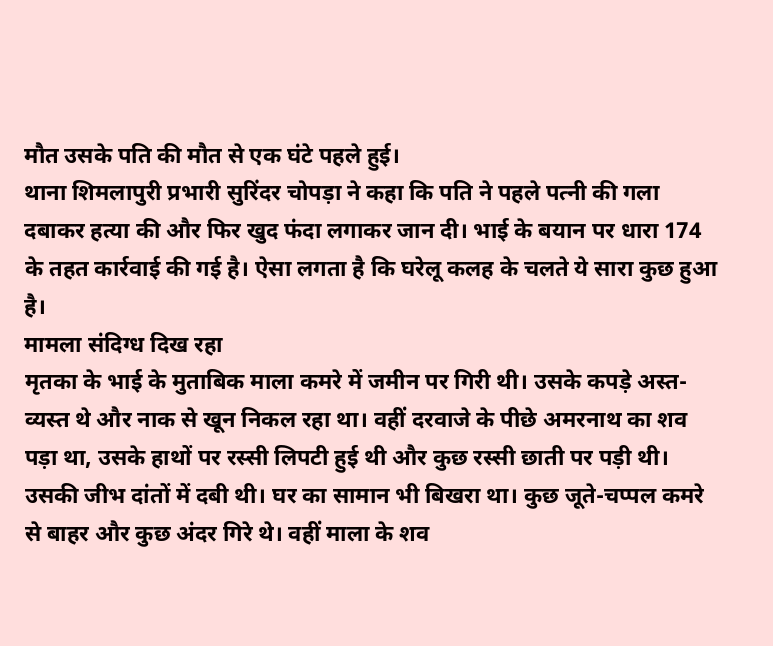मौत उसके पति की मौत से एक घंटे पहले हुई।
थाना शिमलापुरी प्रभारी सुरिंदर चोपड़ा ने कहा कि पति ने पहले पत्नी की गला दबाकर हत्या की और फिर खुद फंदा लगाकर जान दी। भाई के बयान पर धारा 174 के तहत कार्रवाई की गई है। ऐसा लगता है कि घरेलू कलह के चलते ये सारा कुछ हुआ है।
मामला संदिग्ध दिख रहा
मृतका के भाई के मुताबिक माला कमरे में जमीन पर गिरी थी। उसके कपड़े अस्त-व्यस्त थे और नाक से खून निकल रहा था। वहीं दरवाजे के पीछे अमरनाथ का शव पड़ा था, उसके हाथों पर रस्सी लिपटी हुई थी और कुछ रस्सी छाती पर पड़ी थी। उसकी जीभ दांतों में दबी थी। घर का सामान भी बिखरा था। कुछ जूते-चप्पल कमरे से बाहर और कुछ अंदर गिरे थे। वहीं माला के शव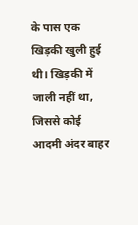के पास एक खिड़की खुली हुई थी। खिड़की में जाली नहीं था, जिससे कोई आदमी अंदर बाहर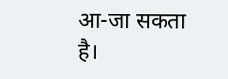आ-जा सकता है।